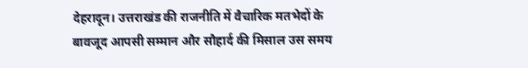देहरादून। उत्तराखंड की राजनीति में वैचारिक मतभेदों के बावजूद आपसी सम्मान और सौहार्द की मिसाल उस समय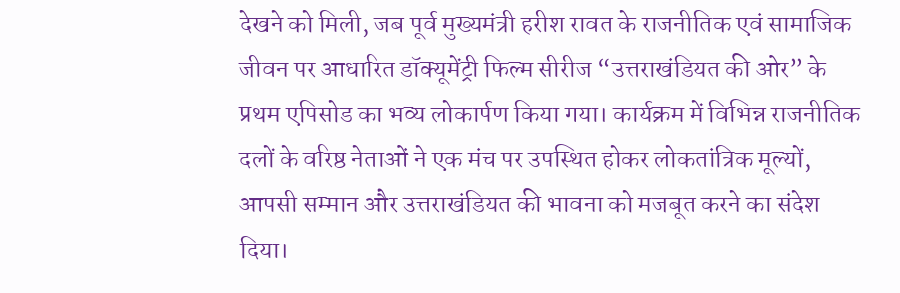देखने को मिली, जब पूर्व मुख्यमंत्री हरीश रावत के राजनीतिक एवं सामाजिक जीवन पर आधारित डॉक्यूमेंट्री फिल्म सीरीज “उत्तराखंडियत की ओर” के प्रथम एपिसोड का भव्य लोकार्पण किया गया। कार्यक्रम में विभिन्न राजनीतिक दलों के वरिष्ठ नेताओं ने एक मंच पर उपस्थित होकर लोकतांत्रिक मूल्यों, आपसी सम्मान और उत्तराखंडियत की भावना को मजबूत करने का संदेश दिया।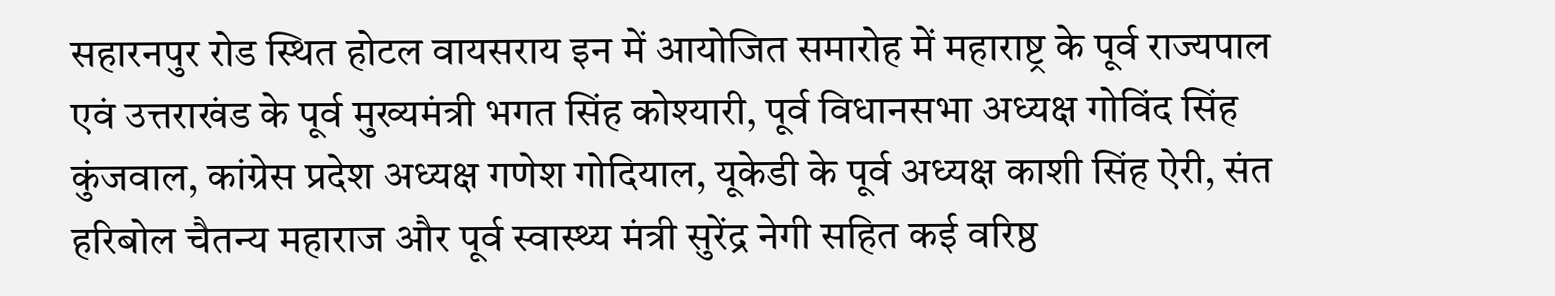सहारनपुर रोड स्थित होटल वायसराय इन में आयोजित समारोह में महाराष्ट्र के पूर्व राज्यपाल एवं उत्तराखंड के पूर्व मुख्यमंत्री भगत सिंह कोश्यारी, पूर्व विधानसभा अध्यक्ष गोविंद सिंह कुंजवाल, कांग्रेस प्रदेश अध्यक्ष गणेश गोदियाल, यूकेडी के पूर्व अध्यक्ष काशी सिंह ऐरी, संत हरिबोल चैतन्य महाराज और पूर्व स्वास्थ्य मंत्री सुरेंद्र नेगी सहित कई वरिष्ठ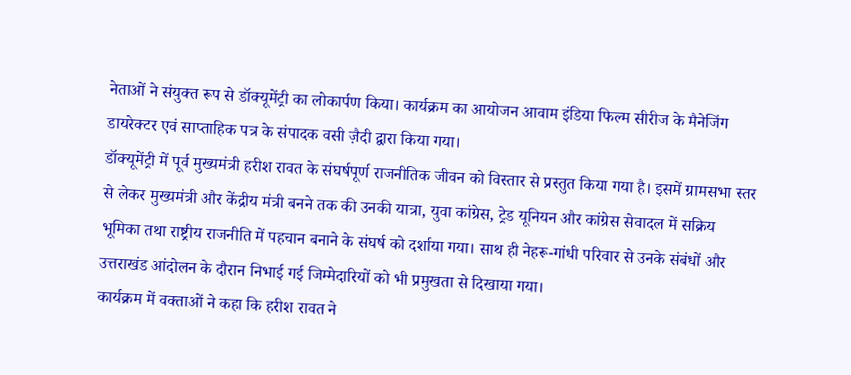नेताओं ने संयुक्त रूप से डॉक्यूमेंट्री का लोकार्पण किया। कार्यक्रम का आयोजन आवाम इंडिया फिल्म सीरीज के मैनेजिंग डायरेक्टर एवं साप्ताहिक पत्र के संपादक वसी ज़ैदी द्वारा किया गया।
डॉक्यूमेंट्री में पूर्व मुख्यमंत्री हरीश रावत के संघर्षपूर्ण राजनीतिक जीवन को विस्तार से प्रस्तुत किया गया है। इसमें ग्रामसभा स्तर से लेकर मुख्यमंत्री और केंद्रीय मंत्री बनने तक की उनकी यात्रा, युवा कांग्रेस, ट्रेड यूनियन और कांग्रेस सेवादल में सक्रिय भूमिका तथा राष्ट्रीय राजनीति में पहचान बनाने के संघर्ष को दर्शाया गया। साथ ही नेहरू-गांधी परिवार से उनके संबंधों और उत्तराखंड आंदोलन के दौरान निभाई गई जिम्मेदारियों को भी प्रमुखता से दिखाया गया।
कार्यक्रम में वक्ताओं ने कहा कि हरीश रावत ने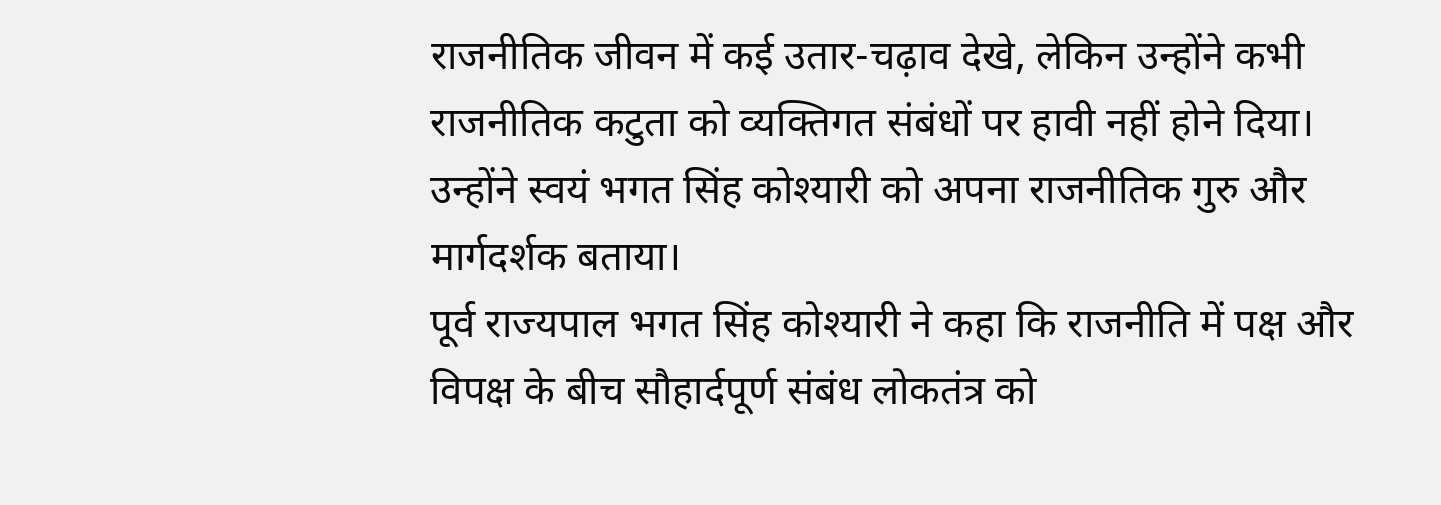राजनीतिक जीवन में कई उतार-चढ़ाव देखे, लेकिन उन्होंने कभी राजनीतिक कटुता को व्यक्तिगत संबंधों पर हावी नहीं होने दिया। उन्होंने स्वयं भगत सिंह कोश्यारी को अपना राजनीतिक गुरु और मार्गदर्शक बताया।
पूर्व राज्यपाल भगत सिंह कोश्यारी ने कहा कि राजनीति में पक्ष और विपक्ष के बीच सौहार्दपूर्ण संबंध लोकतंत्र को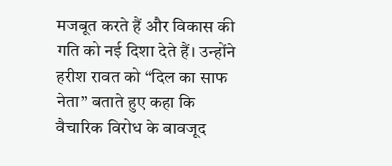मजबूत करते हैं और विकास की गति को नई दिशा देते हैं। उन्होंने हरीश रावत को “दिल का साफ नेता” बताते हुए कहा कि वैचारिक विरोध के बावजूद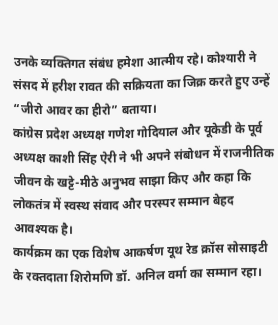उनके व्यक्तिगत संबंध हमेशा आत्मीय रहे। कोश्यारी ने संसद में हरीश रावत की सक्रियता का जिक्र करते हुए उन्हें “जीरो आवर का हीरो” बताया।
कांग्रेस प्रदेश अध्यक्ष गणेश गोदियाल और यूकेडी के पूर्व अध्यक्ष काशी सिंह ऐरी ने भी अपने संबोधन में राजनीतिक जीवन के खट्टे-मीठे अनुभव साझा किए और कहा कि लोकतंत्र में स्वस्थ संवाद और परस्पर सम्मान बेहद आवश्यक है।
कार्यक्रम का एक विशेष आकर्षण यूथ रेड क्रॉस सोसाइटी के रक्तदाता शिरोमणि डॉ. अनिल वर्मा का सम्मान रहा।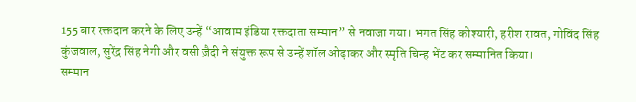155 बार रक्तदान करने के लिए उन्हें “आवाम इंडिया रक्तदाता सम्मान” से नवाजा गया। भगत सिंह कोश्यारी, हरीश रावत, गोविंद सिंह कुंजवाल, सुरेंद्र सिंह नेगी और वसी ज़ैदी ने संयुक्त रूप से उन्हें शॉल ओढ़ाकर और स्मृति चिन्ह भेंट कर सम्मानित किया।
सम्मान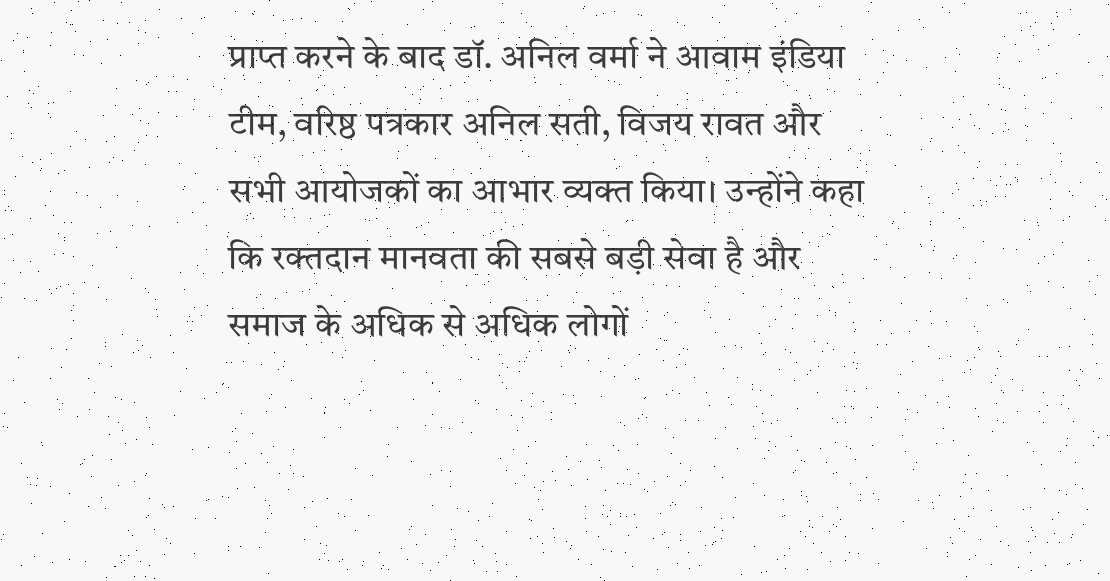प्राप्त करने के बाद डॉ. अनिल वर्मा ने आवाम इंडिया टीम, वरिष्ठ पत्रकार अनिल सती, विजय रावत और सभी आयोजकों का आभार व्यक्त किया। उन्होंने कहा कि रक्तदान मानवता की सबसे बड़ी सेवा है और समाज के अधिक से अधिक लोगों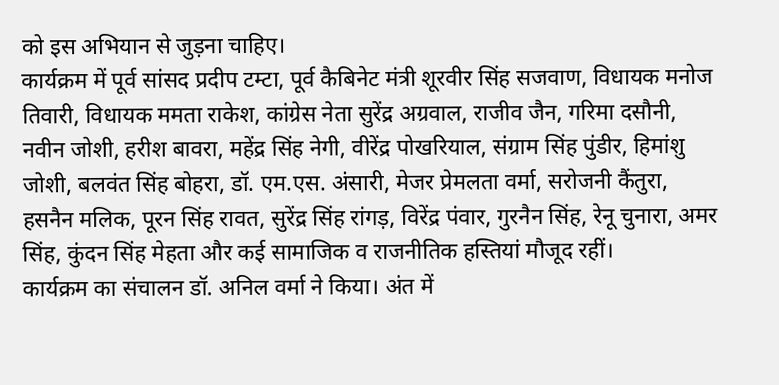को इस अभियान से जुड़ना चाहिए।
कार्यक्रम में पूर्व सांसद प्रदीप टम्टा, पूर्व कैबिनेट मंत्री शूरवीर सिंह सजवाण, विधायक मनोज तिवारी, विधायक ममता राकेश, कांग्रेस नेता सुरेंद्र अग्रवाल, राजीव जैन, गरिमा दसौनी, नवीन जोशी, हरीश बावरा, महेंद्र सिंह नेगी, वीरेंद्र पोखरियाल, संग्राम सिंह पुंडीर, हिमांशु जोशी, बलवंत सिंह बोहरा, डॉ. एम.एस. अंसारी, मेजर प्रेमलता वर्मा, सरोजनी कैंतुरा, हसनैन मलिक, पूरन सिंह रावत, सुरेंद्र सिंह रांगड़, विरेंद्र पंवार, गुरनैन सिंह, रेनू चुनारा, अमर सिंह, कुंदन सिंह मेहता और कई सामाजिक व राजनीतिक हस्तियां मौजूद रहीं।
कार्यक्रम का संचालन डॉ. अनिल वर्मा ने किया। अंत में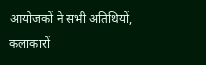आयोजकों ने सभी अतिथियों, कलाकारों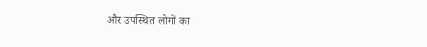और उपस्थित लोगों का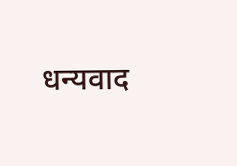धन्यवाद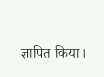ज्ञापित किया।